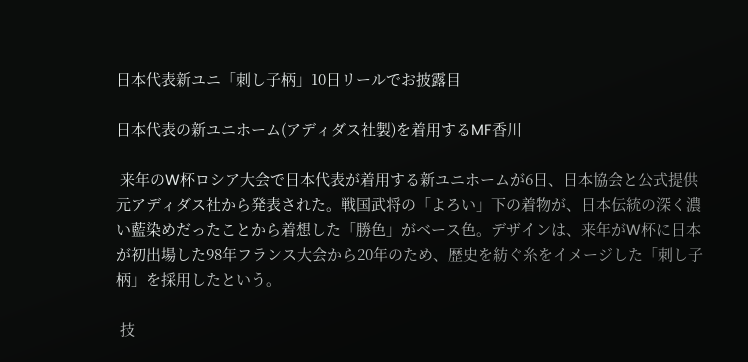日本代表新ユニ「刺し子柄」10日リールでお披露目

日本代表の新ユニホーム(アディダス社製)を着用するMF香川

 来年のW杯ロシア大会で日本代表が着用する新ユニホームが6日、日本協会と公式提供元アディダス社から発表された。戦国武将の「よろい」下の着物が、日本伝統の深く濃い藍染めだったことから着想した「勝色」がベース色。デザインは、来年がW杯に日本が初出場した98年フランス大会から20年のため、歴史を紡ぐ糸をイメージした「刺し子柄」を採用したという。

 技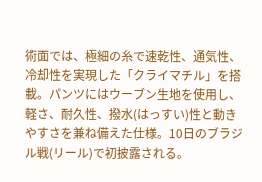術面では、極細の糸で速乾性、通気性、冷却性を実現した「クライマチル」を搭載。パンツにはウーブン生地を使用し、軽さ、耐久性、撥水(はっすい)性と動きやすさを兼ね備えた仕様。10日のブラジル戦(リール)で初披露される。